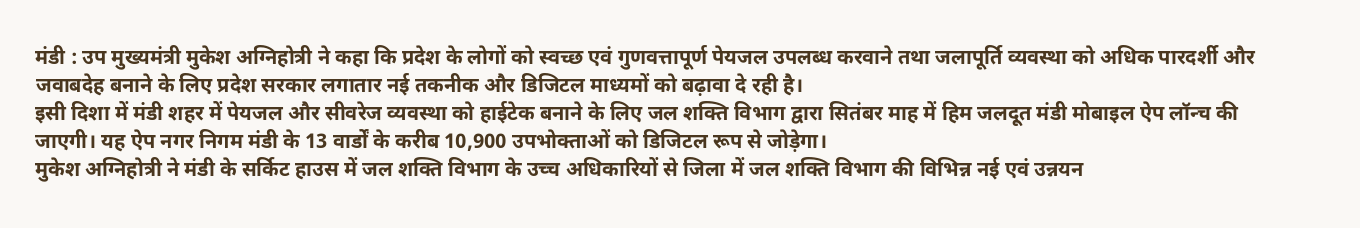मंडी : उप मुख्यमंत्री मुकेश अग्निहोत्री ने कहा कि प्रदेश के लोगों को स्वच्छ एवं गुणवत्तापूर्ण पेयजल उपलब्ध करवाने तथा जलापूर्ति व्यवस्था को अधिक पारदर्शी और जवाबदेह बनाने के लिए प्रदेश सरकार लगातार नई तकनीक और डिजिटल माध्यमों को बढ़ावा दे रही है।
इसी दिशा में मंडी शहर में पेयजल और सीवरेज व्यवस्था को हाईटेक बनाने के लिए जल शक्ति विभाग द्वारा सितंबर माह में हिम जलदूत मंडी मोबाइल ऐप लॉन्च की जाएगी। यह ऐप नगर निगम मंडी के 13 वार्डों के करीब 10,900 उपभोक्ताओं को डिजिटल रूप से जोड़ेगा।
मुकेश अग्निहोत्री ने मंडी के सर्किट हाउस में जल शक्ति विभाग के उच्च अधिकारियों से जिला में जल शक्ति विभाग की विभिन्न नई एवं उन्नयन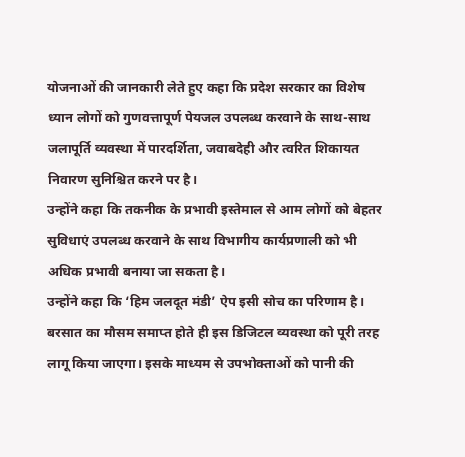योजनाओं की जानकारी लेते हुए कहा कि प्रदेश सरकार का विशेष ध्यान लोगों को गुणवत्तापूर्ण पेयजल उपलब्ध करवाने के साथ-साथ जलापूर्ति व्यवस्था में पारदर्शिता, जवाबदेही और त्वरित शिकायत निवारण सुनिश्चित करने पर है।
उन्होंने कहा कि तकनीक के प्रभावी इस्तेमाल से आम लोगों को बेहतर सुविधाएं उपलब्ध करवाने के साथ विभागीय कार्यप्रणाली को भी अधिक प्रभावी बनाया जा सकता है।
उन्होंने कहा कि ‘हिम जलदूत मंडी’ ऐप इसी सोच का परिणाम है। बरसात का मौसम समाप्त होते ही इस डिजिटल व्यवस्था को पूरी तरह लागू किया जाएगा। इसके माध्यम से उपभोक्ताओं को पानी की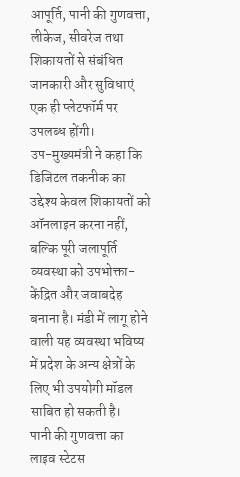आपूर्ति, पानी की गुणवत्ता, लीकेज, सीवरेज तथा शिकायतों से संबंधित जानकारी और सुविधाएं एक ही प्लेटफॉर्म पर उपलब्ध होंगी।
उप-मुख्यमंत्री ने कहा कि डिजिटल तकनीक का उद्देश्य केवल शिकायतों को ऑनलाइन करना नहीं, बल्कि पूरी जलापूर्ति व्यवस्था को उपभोक्ता-केंद्रित और जवाबदेह बनाना है। मंडी में लागू होने वाली यह व्यवस्था भविष्य में प्रदेश के अन्य क्षेत्रों के लिए भी उपयोगी मॉडल साबित हो सकती है।
पानी की गुणवत्ता का लाइव स्टेटस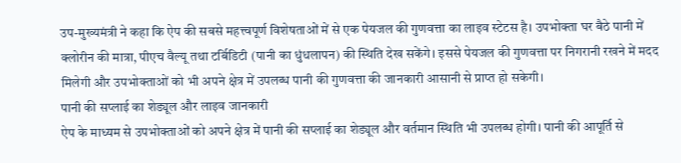उप-मुख्यमंत्री ने कहा कि ऐप की सबसे महत्त्वपूर्ण विशेषताओं में से एक पेयजल की गुणवत्ता का लाइव स्टेटस है। उपभोक्ता घर बैठे पानी में क्लोरीन की मात्रा, पीएच वैल्यू तथा टर्बिडिटी (पानी का धुंधलापन) की स्थिति देख सकेंगे। इससे पेयजल की गुणवत्ता पर निगरानी रखने में मदद मिलेगी और उपभोक्ताओं को भी अपने क्षेत्र में उपलब्ध पानी की गुणवत्ता की जानकारी आसानी से प्राप्त हो सकेगी।
पानी की सप्लाई का शेड्यूल और लाइव जानकारी
ऐप के माध्यम से उपभोक्ताओं को अपने क्षेत्र में पानी की सप्लाई का शेड्यूल और वर्तमान स्थिति भी उपलब्ध होगी। पानी की आपूर्ति से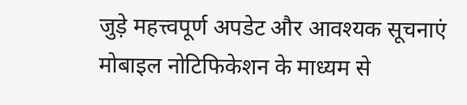जुड़े महत्त्वपूर्ण अपडेट और आवश्यक सूचनाएं मोबाइल नोटिफिकेशन के माध्यम से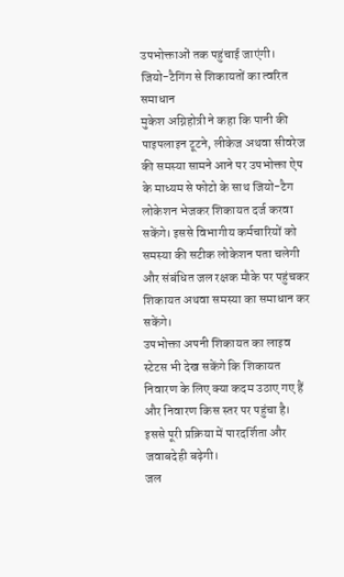उपभोक्ताओं तक पहुंचाई जाएंगी।
जियो-टैगिंग से शिकायतों का त्वरित समाधान
मुकेश अग्निहोत्री ने कहा कि पानी की पाइपलाइन टूटने, लीकेज अथवा सीवरेज की समस्या सामने आने पर उपभोक्ता ऐप के माध्यम से फोटो के साथ जियो-टैग लोकेशन भेजकर शिकायत दर्ज करवा सकेंगे। इससे विभागीय कर्मचारियों को समस्या की सटीक लोकेशन पता चलेगी और संबंधित जल रक्षक मौके पर पहुंचकर शिकायत अथवा समस्या का समाधान कर सकेंगे।
उपभोक्ता अपनी शिकायत का लाइव स्टेटस भी देख सकेंगे कि शिकायत निवारण के लिए क्या कदम उठाए गए हैं और निवारण किस स्तर पर पहुंचा है। इससे पूरी प्रक्रिया में पारदर्शिता और जवाबदेही बढ़ेगी।
जल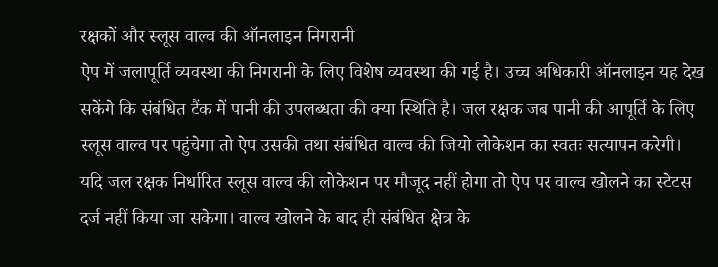रक्षकों और स्लूस वाल्व की ऑनलाइन निगरानी
ऐप में जलापूर्ति व्यवस्था की निगरानी के लिए विशेष व्यवस्था की गई है। उच्च अधिकारी ऑनलाइन यह देख सकेंगे कि संबंधित टैंक में पानी की उपलब्धता की क्या स्थिति है। जल रक्षक जब पानी की आपूर्ति के लिए स्लूस वाल्व पर पहुंचेगा तो ऐप उसकी तथा संबंधित वाल्व की जियो लोकेशन का स्वतः सत्यापन करेगी।
यदि जल रक्षक निर्धारित स्लूस वाल्व की लोकेशन पर मौजूद नहीं होगा तो ऐप पर वाल्व खोलने का स्टेटस दर्ज नहीं किया जा सकेगा। वाल्व खोलने के बाद ही संबंधित क्षेत्र के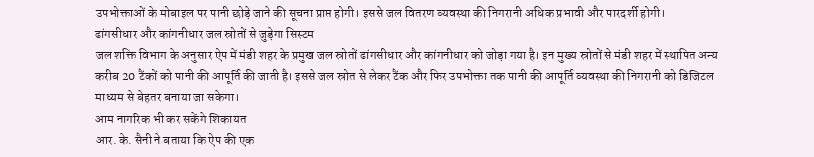उपभोक्ताओं के मोबाइल पर पानी छोड़े जाने की सूचना प्राप्त होगी। इससे जल वितरण व्यवस्था की निगरानी अधिक प्रभावी और पारदर्शी होगी।
ढांगसीधार और कांगनीधार जल स्रोतों से जुड़ेगा सिस्टम
जल शक्ति विभाग के अनुसार ऐप में मंडी शहर के प्रमुख जल स्रोतों ढांगसीधार और कांगनीधार को जोड़ा गया है। इन मुख्य स्रोतों से मंडी शहर में स्थापित अन्य करीब 20 टैंकों को पानी की आपूर्ति की जाती है। इससे जल स्रोत से लेकर टैंक और फिर उपभोक्ता तक पानी की आपूर्ति व्यवस्था की निगरानी को डिजिटल माध्यम से बेहतर बनाया जा सकेगा।
आम नागरिक भी कर सकेंगे शिकायत
आर. के. सैनी ने बताया कि ऐप की एक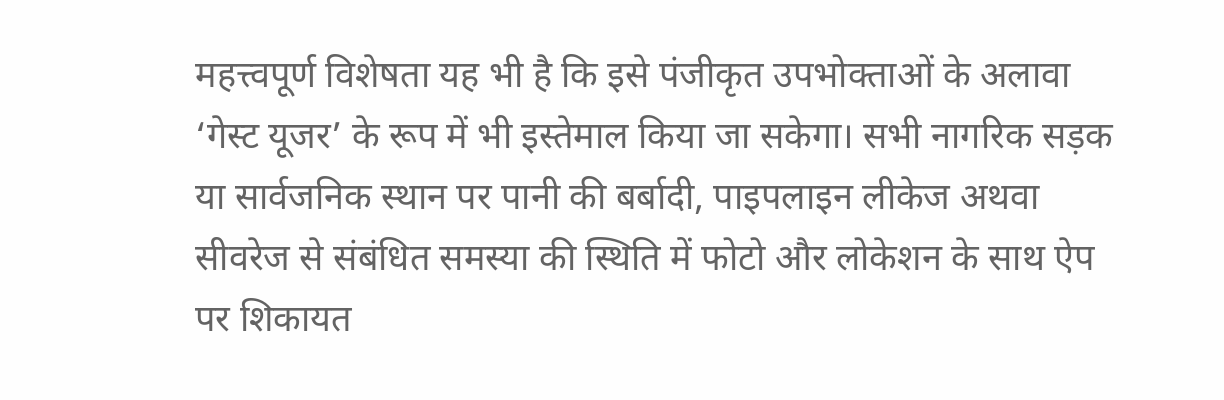महत्त्वपूर्ण विशेषता यह भी है कि इसे पंजीकृत उपभोक्ताओं के अलावा ‘गेस्ट यूजर’ के रूप में भी इस्तेमाल किया जा सकेगा। सभी नागरिक सड़क या सार्वजनिक स्थान पर पानी की बर्बादी, पाइपलाइन लीकेज अथवा सीवरेज से संबंधित समस्या की स्थिति में फोटो और लोकेशन के साथ ऐप पर शिकायत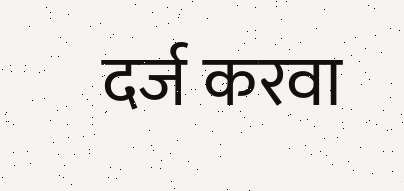दर्ज करवा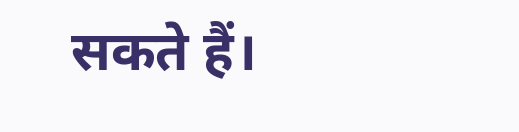सकते हैं।